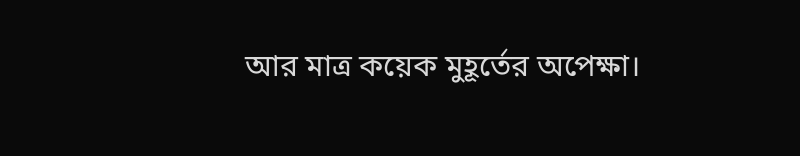আর মাত্র কয়েক মুহূর্তের অপেক্ষা।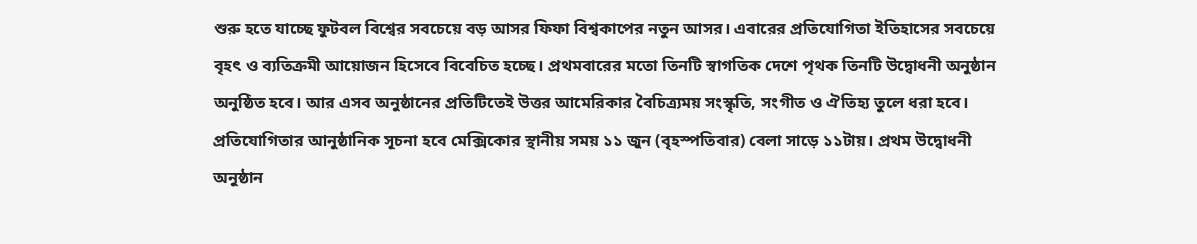শুরু হতে যাচ্ছে ফুটবল বিশ্বের সবচেয়ে বড় আসর ফিফা বিশ্বকাপের নতুন আসর। এবারের প্রতিযোগিতা ইতিহাসের সবচেয়ে বৃহৎ ও ব্যতিক্রমী আয়োজন হিসেবে বিবেচিত হচ্ছে। প্রথমবারের মতো তিনটি স্বাগতিক দেশে পৃথক তিনটি উদ্বোধনী অনুষ্ঠান অনুষ্ঠিত হবে। আর এসব অনুষ্ঠানের প্রতিটিতেই উত্তর আমেরিকার বৈচিত্র্যময় সংস্কৃতি, সংগীত ও ঐতিহ্য তুলে ধরা হবে।
প্রতিযোগিতার আনুষ্ঠানিক সূচনা হবে মেক্সিকোর স্থানীয় সময় ১১ জুন (বৃহস্পতিবার) বেলা সাড়ে ১১টায়। প্রথম উদ্বোধনী অনুষ্ঠান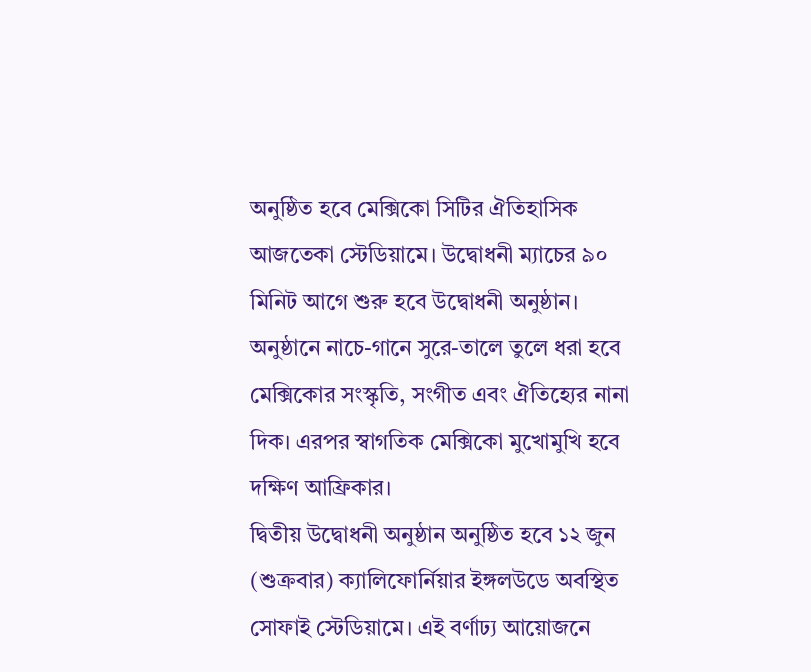অনুষ্ঠিত হবে মেক্সিকো সিটির ঐতিহাসিক আজতেকা স্টেডিয়ামে। উদ্বোধনী ম্যাচের ৯০ মিনিট আগে শুরু হবে উদ্বোধনী অনুষ্ঠান। অনুষ্ঠানে নাচে-গানে সুরে-তালে তুলে ধরা হবে মেক্সিকোর সংস্কৃতি, সংগীত এবং ঐতিহ্যের নানা দিক। এরপর স্বাগতিক মেক্সিকো মুখোমুখি হবে দক্ষিণ আফ্রিকার।
দ্বিতীয় উদ্বোধনী অনুষ্ঠান অনুষ্ঠিত হবে ১২ জুন (শুক্রবার) ক্যালিফোর্নিয়ার ইঙ্গলউডে অবস্থিত সোফাই স্টেডিয়ামে। এই বর্ণাঢ্য আয়োজনে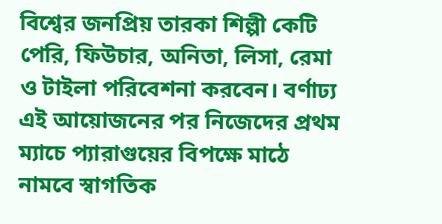বিশ্বের জনপ্রিয় তারকা শিল্পী কেটি পেরি, ফিউচার, অনিতা, লিসা, রেমা ও টাইলা পরিবেশনা করবেন। বর্ণাঢ্য এই আয়োজনের পর নিজেদের প্রথম ম্যাচে প্যারাগুয়ের বিপক্ষে মাঠে নামবে স্বাগতিক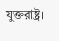যুক্তরাষ্ট্র।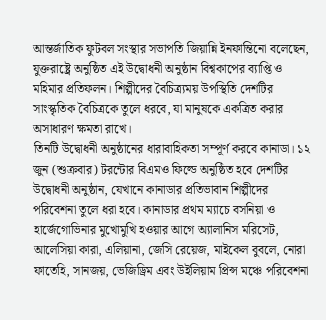আন্তর্জাতিক ফুটবল সংস্থার সভাপতি জিয়ান্নি ইনফান্তিনো বলেছেন, যুক্তরাষ্ট্রে অনুষ্ঠিত এই উদ্বোধনী অনুষ্ঠান বিশ্বকাপের ব্যাপ্তি ও মহিমার প্রতিফলন। শিল্পীদের বৈচিত্র্যময় উপস্থিতি দেশটির সাংস্কৃতিক বৈচিত্রকে তুলে ধরবে, যা মানুষকে একত্রিত করার অসাধারণ ক্ষমতা রাখে।
তিনটি উদ্বোধনী অনুষ্ঠানের ধারাবাহিকতা সম্পূর্ণ করবে কানাডা। ১২ জুন (শুক্রবার) টরন্টোর বিএমও ফিল্ডে অনুষ্ঠিত হবে দেশটির উদ্বোধনী অনুষ্ঠান, যেখানে কানাডার প্রতিভাবান শিল্পীদের পরিবেশনা তুলে ধরা হবে। কানাডার প্রথম ম্যাচে বসনিয়া ও হার্জেগোভিনার মুখোমুখি হওয়ার আগে অ্যালানিস মরিসেট, আলেসিয়া কারা, এলিয়ানা, জেসি রেয়েজ, মাইকেল বুবলে, নোরা ফাতেহি, সানজয়, ভেজিড্রিম এবং উইলিয়াম প্রিন্স মঞ্চে পরিবেশনা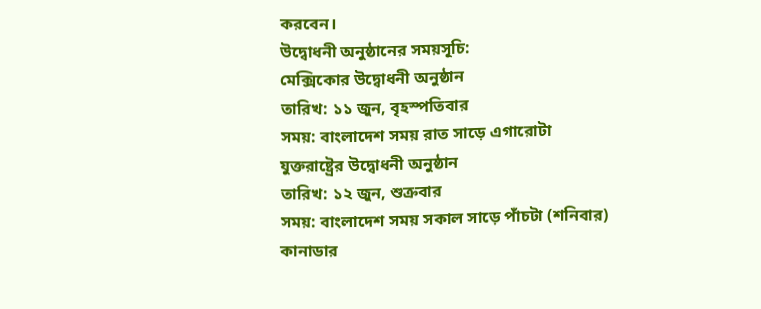করবেন।
উদ্বোধনী অনুষ্ঠানের সময়সূচি:
মেক্সিকোর উদ্বোধনী অনুষ্ঠান
তারিখ: ১১ জুন, বৃহস্পতিবার
সময়: বাংলাদেশ সময় রাত সাড়ে এগারোটা
যুক্তরাষ্ট্রের উদ্বোধনী অনুষ্ঠান
তারিখ: ১২ জুন, শুক্রবার
সময়: বাংলাদেশ সময় সকাল সাড়ে পাঁচটা (শনিবার)
কানাডার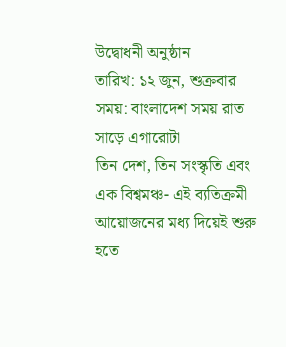উদ্বোধনী অনুষ্ঠান
তারিখ: ১২ জুন, শুক্রবার
সময়: বাংলাদেশ সময় রাত সাড়ে এগারোটা
তিন দেশ, তিন সংস্কৃতি এবং এক বিশ্বমঞ্চ- এই ব্যতিক্রমী আয়োজনের মধ্য দিয়েই শুরু হতে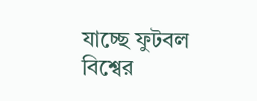যাচ্ছে ফুটবল বিশ্বের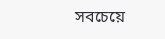সবচেয়ে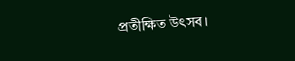প্রতীক্ষিত উৎসব।